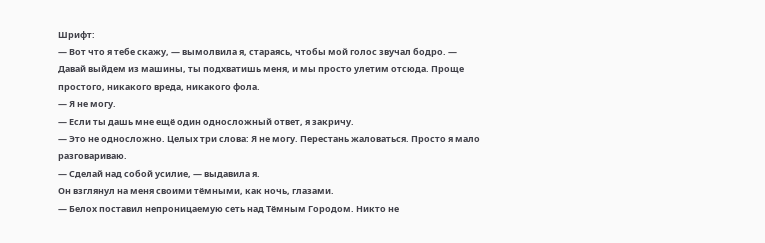Шрифт:
— Вот что я тебе скажу, — вымолвила я, стараясь, чтобы мой голос звучал бодро. — Давай выйдем из машины, ты подхватишь меня, и мы просто улетим отсюда. Проще простого, никакого вреда, никакого фола.
— Я не могу.
— Если ты дашь мне ещё один односложный ответ, я закричу.
— Это не односложно. Целых три слова: Я не могу. Перестань жаловаться. Просто я мало разговариваю.
— Сделай над собой усилие, — выдавила я.
Он взглянул на меня своими тёмными, как ночь, глазами.
— Белох поставил непроницаемую сеть над Тёмным Городом. Никто не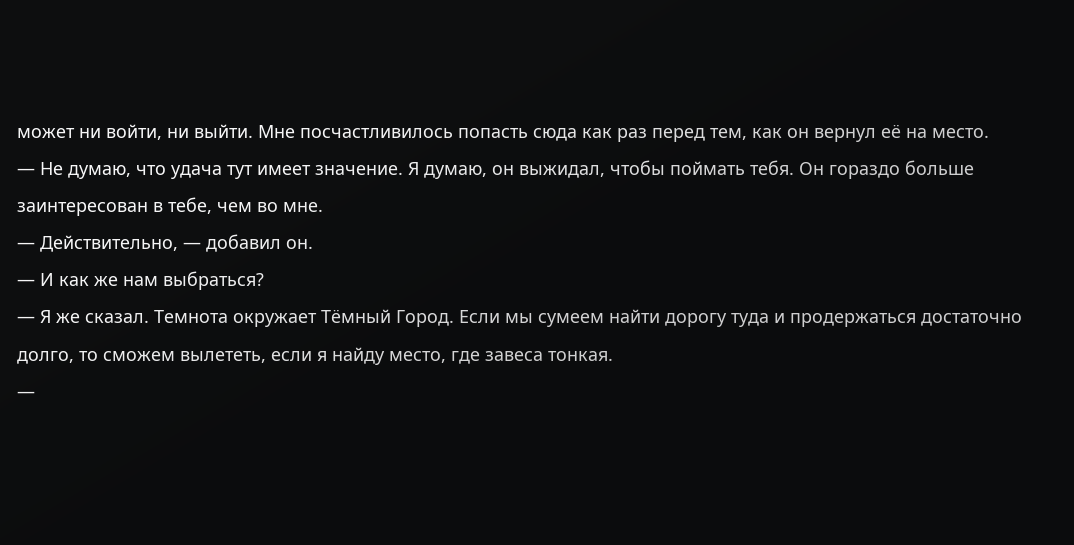может ни войти, ни выйти. Мне посчастливилось попасть сюда как раз перед тем, как он вернул её на место.
— Не думаю, что удача тут имеет значение. Я думаю, он выжидал, чтобы поймать тебя. Он гораздо больше заинтересован в тебе, чем во мне.
— Действительно, — добавил он.
— И как же нам выбраться?
— Я же сказал. Темнота окружает Тёмный Город. Если мы сумеем найти дорогу туда и продержаться достаточно долго, то сможем вылететь, если я найду место, где завеса тонкая.
—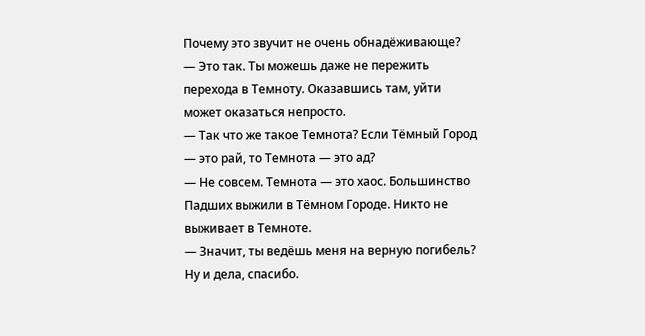Почему это звучит не очень обнадёживающе?
— Это так. Ты можешь даже не пережить перехода в Темноту. Оказавшись там, уйти может оказаться непросто.
— Так что же такое Темнота? Если Тёмный Город — это рай, то Темнота — это ад?
— Не совсем. Темнота — это хаос. Большинство Падших выжили в Тёмном Городе. Никто не выживает в Темноте.
— Значит, ты ведёшь меня на верную погибель? Ну и дела, спасибо.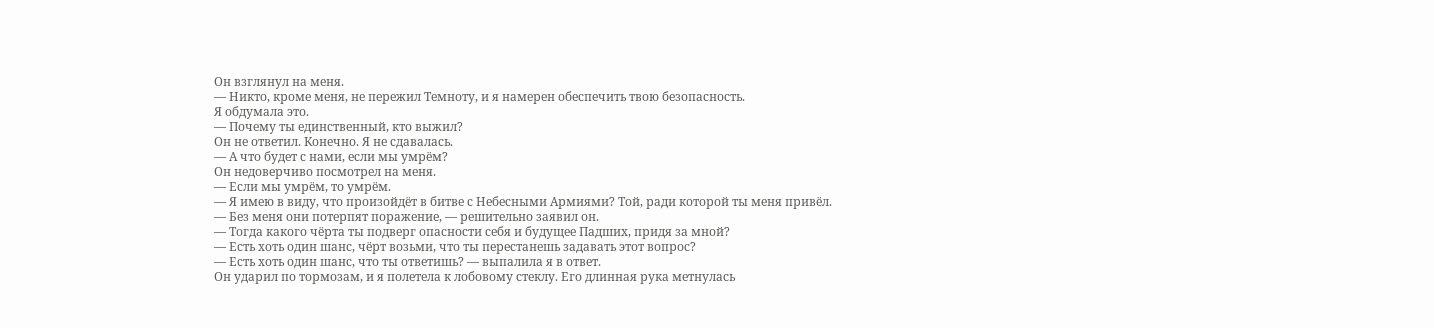Он взглянул на меня.
— Никто, кроме меня, не пережил Темноту, и я намерен обеспечить твою безопасность.
Я обдумала это.
— Почему ты единственный, кто выжил?
Он не ответил. Конечно. Я не сдавалась.
— А что будет с нами, если мы умрём?
Он недоверчиво посмотрел на меня.
— Если мы умрём, то умрём.
— Я имею в виду, что произойдёт в битве с Небесными Армиями? Той, ради которой ты меня привёл.
— Без меня они потерпят поражение, — решительно заявил он.
— Тогда какого чёрта ты подверг опасности себя и будущее Падших, придя за мной?
— Есть хоть один шанс, чёрт возьми, что ты перестанешь задавать этот вопрос?
— Есть хоть один шанс, что ты ответишь? — выпалила я в ответ.
Он ударил по тормозам, и я полетела к лобовому стеклу. Его длинная рука метнулась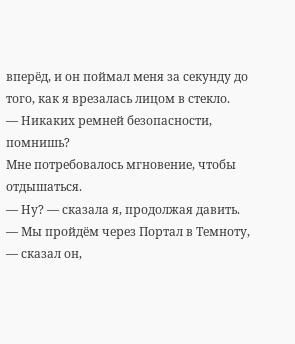вперёд, и он поймал меня за секунду до того, как я врезалась лицом в стекло.
— Никаких ремней безопасности, помнишь?
Мне потребовалось мгновение, чтобы отдышаться.
— Ну? — сказала я, продолжая давить.
— Мы пройдём через Портал в Темноту, — сказал он,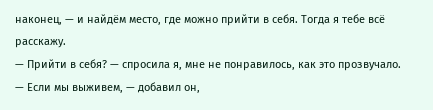наконец, — и найдём место, где можно прийти в себя. Тогда я тебе всё расскажу.
— Прийти в себя? — спросила я, мне не понравилось, как это прозвучало.
— Если мы выживем, — добавил он,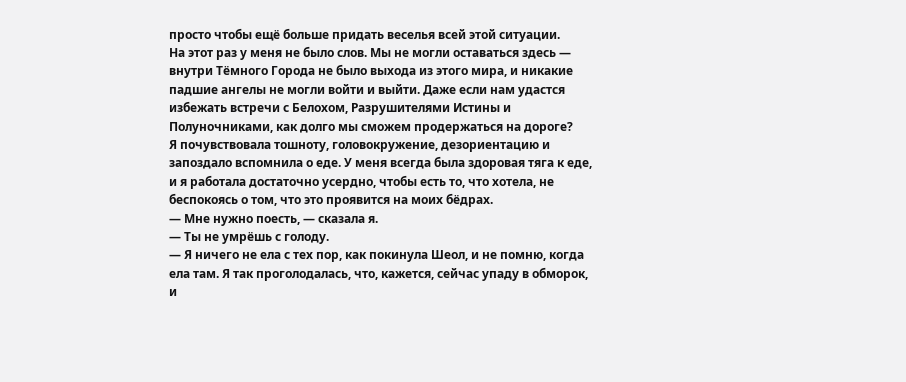просто чтобы ещё больше придать веселья всей этой ситуации.
На этот раз у меня не было слов. Мы не могли оставаться здесь — внутри Тёмного Города не было выхода из этого мира, и никакие падшие ангелы не могли войти и выйти. Даже если нам удастся избежать встречи с Белохом, Разрушителями Истины и Полуночниками, как долго мы сможем продержаться на дороге?
Я почувствовала тошноту, головокружение, дезориентацию и запоздало вспомнила о еде. У меня всегда была здоровая тяга к еде, и я работала достаточно усердно, чтобы есть то, что хотела, не беспокоясь о том, что это проявится на моих бёдрах.
— Мне нужно поесть, — сказала я.
— Ты не умрёшь с голоду.
— Я ничего не ела с тех пор, как покинула Шеол, и не помню, когда ела там. Я так проголодалась, что, кажется, сейчас упаду в обморок, и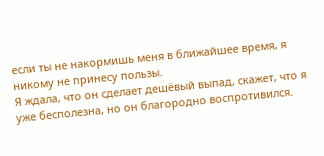если ты не накормишь меня в ближайшее время, я никому не принесу пользы.
Я ждала, что он сделает дешёвый выпад, скажет, что я уже бесполезна, но он благородно воспротивился.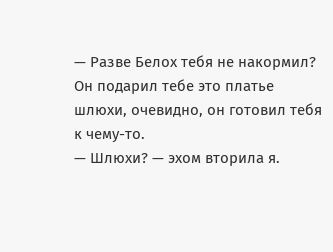— Разве Белох тебя не накормил? Он подарил тебе это платье шлюхи, очевидно, он готовил тебя к чему-то.
— Шлюхи? — эхом вторила я.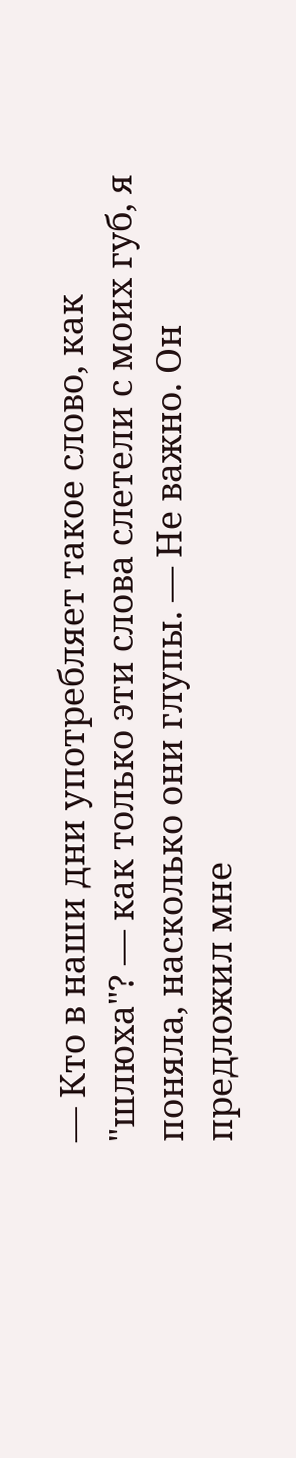— Кто в наши дни употребляет такое слово, как "шлюха"? — как только эти слова слетели с моих губ, я поняла, насколько они глупы. — Не важно. Он предложил мне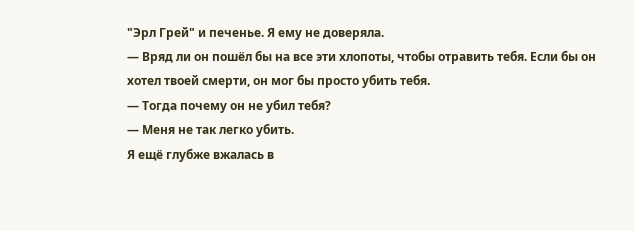"Эрл Грей" и печенье. Я ему не доверяла.
— Вряд ли он пошёл бы на все эти хлопоты, чтобы отравить тебя. Если бы он хотел твоей смерти, он мог бы просто убить тебя.
— Тогда почему он не убил тебя?
— Меня не так легко убить.
Я ещё глубже вжалась в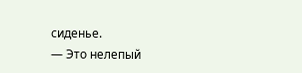сиденье.
— Это нелепый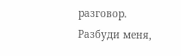разговор. Разбуди меня,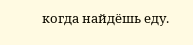когда найдёшь еду.